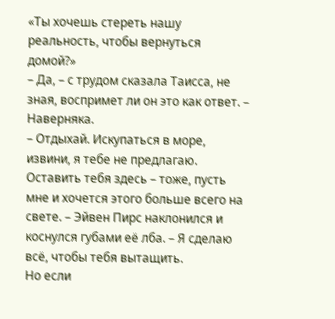«Ты хочешь стереть нашу реальность, чтобы вернуться домой?»
– Да, – с трудом сказала Таисса, не зная, воспримет ли он это как ответ. – Наверняка.
– Отдыхай. Искупаться в море, извини, я тебе не предлагаю. Оставить тебя здесь – тоже, пусть мне и хочется этого больше всего на свете. – Эйвен Пирс наклонился и коснулся губами её лба. – Я сделаю всё, чтобы тебя вытащить.
Но если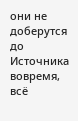они не доберутся до Источника вовремя, всё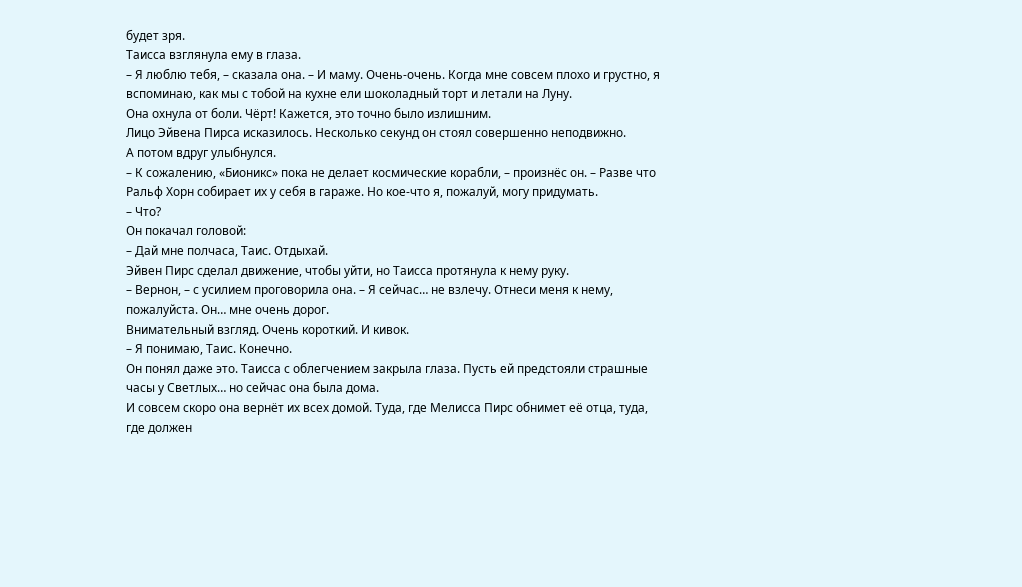будет зря.
Таисса взглянула ему в глаза.
– Я люблю тебя, – сказала она. – И маму. Очень-очень. Когда мне совсем плохо и грустно, я вспоминаю, как мы с тобой на кухне ели шоколадный торт и летали на Луну.
Она охнула от боли. Чёрт! Кажется, это точно было излишним.
Лицо Эйвена Пирса исказилось. Несколько секунд он стоял совершенно неподвижно.
А потом вдруг улыбнулся.
– К сожалению, «Бионикс» пока не делает космические корабли, – произнёс он. – Разве что Ральф Хорн собирает их у себя в гараже. Но кое-что я, пожалуй, могу придумать.
– Что?
Он покачал головой:
– Дай мне полчаса, Таис. Отдыхай.
Эйвен Пирс сделал движение, чтобы уйти, но Таисса протянула к нему руку.
– Вернон, – с усилием проговорила она. – Я сейчас… не взлечу. Отнеси меня к нему, пожалуйста. Он… мне очень дорог.
Внимательный взгляд. Очень короткий. И кивок.
– Я понимаю, Таис. Конечно.
Он понял даже это. Таисса с облегчением закрыла глаза. Пусть ей предстояли страшные часы у Светлых… но сейчас она была дома.
И совсем скоро она вернёт их всех домой. Туда, где Мелисса Пирс обнимет её отца, туда, где должен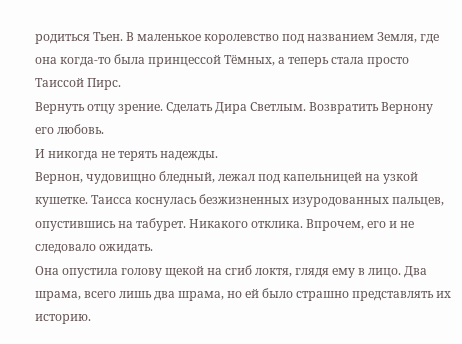родиться Тьен. В маленькое королевство под названием Земля, где она когда-то была принцессой Тёмных, а теперь стала просто Таиссой Пирс.
Вернуть отцу зрение. Сделать Дира Светлым. Возвратить Вернону его любовь.
И никогда не терять надежды.
Вернон, чудовищно бледный, лежал под капельницей на узкой кушетке. Таисса коснулась безжизненных изуродованных пальцев, опустившись на табурет. Никакого отклика. Впрочем, его и не следовало ожидать.
Она опустила голову щекой на сгиб локтя, глядя ему в лицо. Два шрама, всего лишь два шрама, но ей было страшно представлять их историю.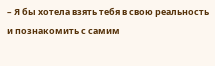– Я бы хотела взять тебя в свою реальность и познакомить с самим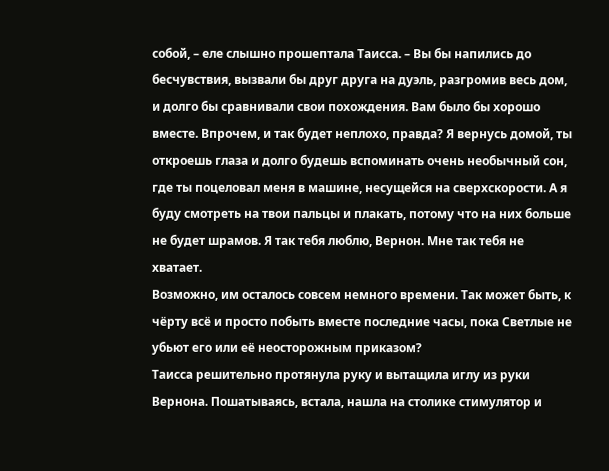собой, – еле слышно прошептала Таисса. – Вы бы напились до бесчувствия, вызвали бы друг друга на дуэль, разгромив весь дом, и долго бы сравнивали свои похождения. Вам было бы хорошо вместе. Впрочем, и так будет неплохо, правда? Я вернусь домой, ты откроешь глаза и долго будешь вспоминать очень необычный сон, где ты поцеловал меня в машине, несущейся на сверхскорости. А я буду смотреть на твои пальцы и плакать, потому что на них больше не будет шрамов. Я так тебя люблю, Вернон. Мне так тебя не хватает.
Возможно, им осталось совсем немного времени. Так может быть, к чёрту всё и просто побыть вместе последние часы, пока Светлые не убьют его или её неосторожным приказом?
Таисса решительно протянула руку и вытащила иглу из руки Вернона. Пошатываясь, встала, нашла на столике стимулятор и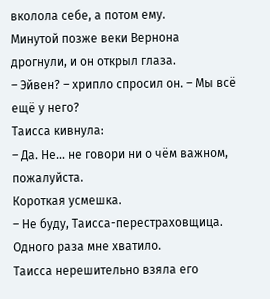вколола себе, а потом ему.
Минутой позже веки Вернона дрогнули, и он открыл глаза.
– Эйвен? – хрипло спросил он. – Мы всё ещё у него?
Таисса кивнула:
– Да. Не… не говори ни о чём важном, пожалуйста.
Короткая усмешка.
– Не буду, Таисса-перестраховщица. Одного раза мне хватило.
Таисса нерешительно взяла его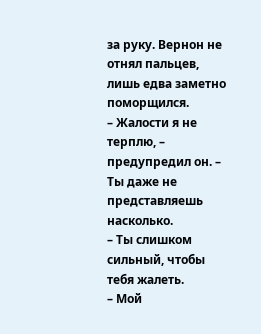за руку. Вернон не отнял пальцев, лишь едва заметно поморщился.
– Жалости я не терплю, – предупредил он. – Ты даже не представляешь насколько.
– Ты слишком сильный, чтобы тебя жалеть.
– Мой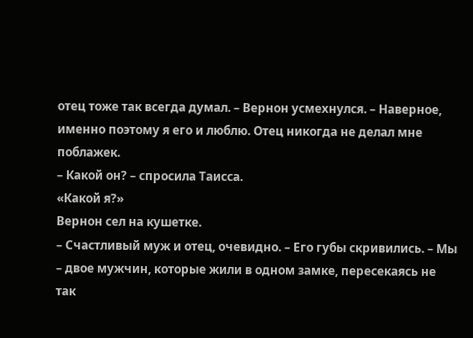отец тоже так всегда думал. – Вернон усмехнулся. – Наверное, именно поэтому я его и люблю. Отец никогда не делал мне поблажек.
– Какой он? – спросила Таисса.
«Какой я?»
Вернон сел на кушетке.
– Счастливый муж и отец, очевидно. – Его губы скривились. – Мы – двое мужчин, которые жили в одном замке, пересекаясь не так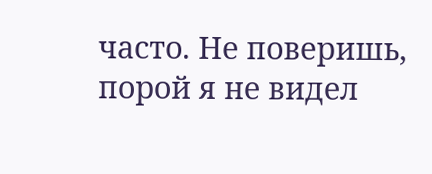часто. Не поверишь, порой я не видел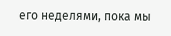его неделями, пока мы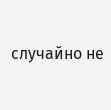случайно не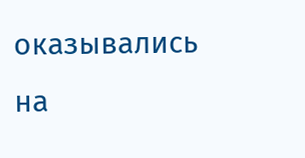оказывались на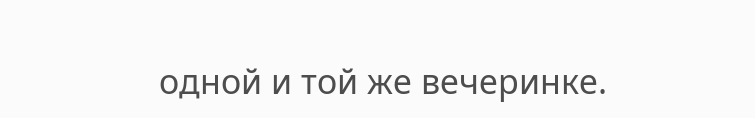одной и той же вечеринке.